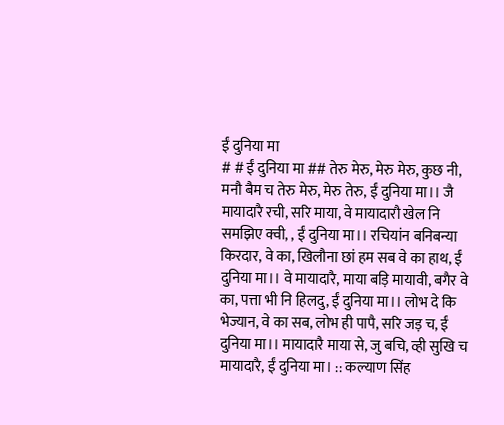ईं दुनिया मा
# # ईं दुनिया मा ## तेरु मेरु, मेरु मेरु, कुछ नी, मनौ बैम च तेरु मेरु, मेरु तेरु, ईं दुनिया मा।। जै मायादारै रची, सरि माया, वे मायादारौ खेल नि समझिए क्वी, , ईं दुनिया मा।। रचियांन बनिबन्या किरदार, वे का, खिलौना छां हम सब वे का हाथ, ईं दुनिया मा।। वे मायादारै, माया बड़ि मायावी, बगैर वे का, पत्ता भी नि हिलदु, ईं दुनिया मा।। लोभ दे कि भेज्यान, वे का सब, लोभ ही पापै, सरि जड़ च, ईं दुनिया मा।। मायादारै माया से, जु बचि, व्ही सुखि च मायादारै, ईं दुनिया मा। :: कल्याण सिंह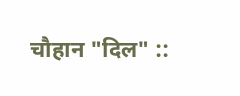चौहान "दिल" ::